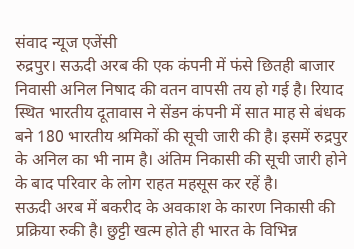संवाद न्यूज एजेंसी
रुद्रपुर। सऊदी अरब की एक कंपनी में फंसे छितही बाजार निवासी अनिल निषाद की वतन वापसी तय हो गई है। रियाद स्थित भारतीय दूतावास ने सेंडन कंपनी में सात माह से बंधक बने 180 भारतीय श्रमिकों की सूची जारी की है। इसमें रुद्रपुर के अनिल का भी नाम है। अंतिम निकासी की सूची जारी होने के बाद परिवार के लोग राहत महसूस कर रहें है।
सऊदी अरब में बकरीद के अवकाश के कारण निकासी की प्रक्रिया रुकी है। छुट्टी खत्म होते ही भारत के विभिन्न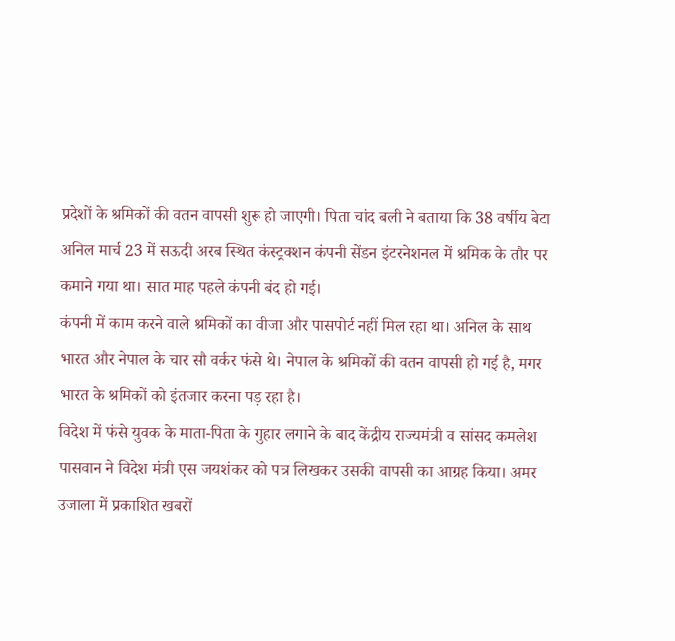प्रदेशों के श्रमिकों की वतन वापसी शुरू हो जाएगी। पिता चांद बली ने बताया कि 38 वर्षीय बेटा अनिल मार्च 23 में सऊदी अरब स्थित कंस्ट्रक्शन कंपनी सेंडन इंटरनेशनल में श्रमिक के तौर पर कमाने गया था। सात माह पहले कंपनी बंद हो गई।
कंपनी में काम करने वाले श्रमिकों का वीजा और पासपोर्ट नहीं मिल रहा था। अनिल के साथ भारत और नेपाल के चार सौ वर्कर फंसे थे। नेपाल के श्रमिकों की वतन वापसी हो गई है, मगर भारत के श्रमिकों को इंतजार करना पड़ रहा है।
विदेश में फंसे युवक के माता-पिता के गुहार लगाने के बाद केंद्रीय राज्यमंत्री व सांसद कमलेश पासवान ने विदेश मंत्री एस जयशंकर को पत्र लिखकर उसकी वापसी का आग्रह किया। अमर उजाला में प्रकाशित खबरों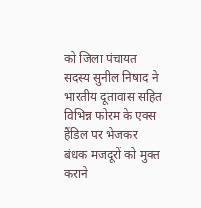को जिला पंचायत सदस्य सुनील निषाद ने भारतीय दूतावास सहित विभिन्न फोरम के एक्स हैंडिल पर भेजकर बंधक मजदूरों को मुक्त कराने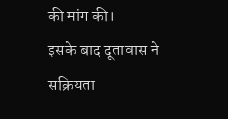की मांग की।
इसके बाद दूतावास ने सक्रियता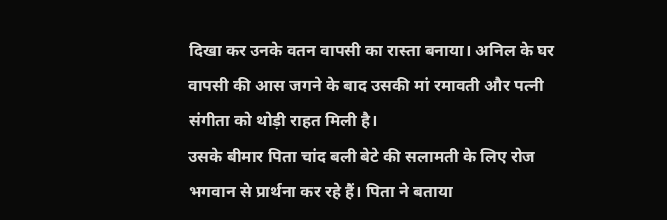दिखा कर उनके वतन वापसी का रास्ता बनाया। अनिल के घर वापसी की आस जगने के बाद उसकी मां रमावती और पत्नी संगीता को थोड़ी राहत मिली है।
उसके बीमार पिता चांद बली बेटे की सलामती के लिए रोज भगवान से प्रार्थना कर रहे हैं। पिता ने बताया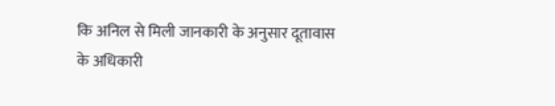कि अनिल से मिली जानकारी के अनुसार दूतावास के अधिकारी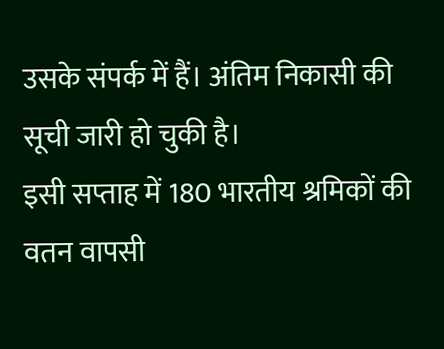उसके संपर्क में हैं। अंतिम निकासी की सूची जारी हो चुकी है।
इसी सप्ताह में 180 भारतीय श्रमिकों की वतन वापसी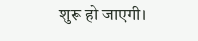शुरू हो जाएगी।